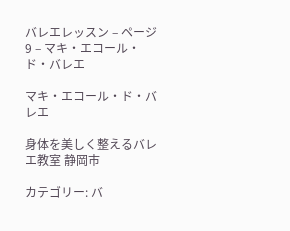バレエレッスン – ページ 9 – マキ・エコール・ド・バレエ

マキ・エコール・ド・バレエ

身体を美しく整えるバレエ教室 静岡市

カテゴリー: バ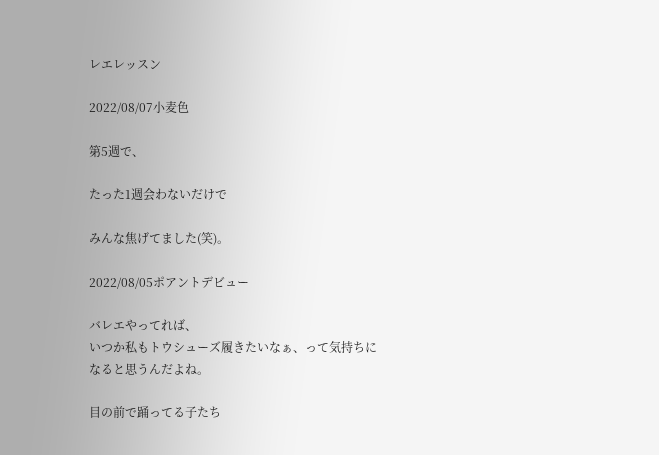レエレッスン

2022/08/07小麦色

第5週で、

たった1週会わないだけで

みんな焦げてました(笑)。

2022/08/05ポアントデビュー

バレエやってれば、
いつか私もトウシューズ履きたいなぁ、って気持ちに
なると思うんだよね。

目の前で踊ってる子たち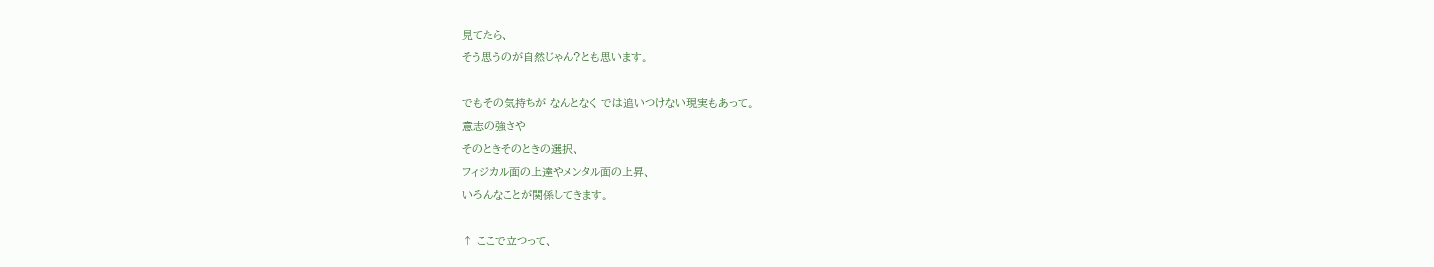見てたら、
そう思うのが自然じゃん?とも思います。

でもその気持ちが なんとなく では追いつけない現実もあって。
意志の強さや
そのときそのときの選択、
フィジカル面の上達やメンタル面の上昇、
いろんなことが関係してきます。

↑ ここで立つって、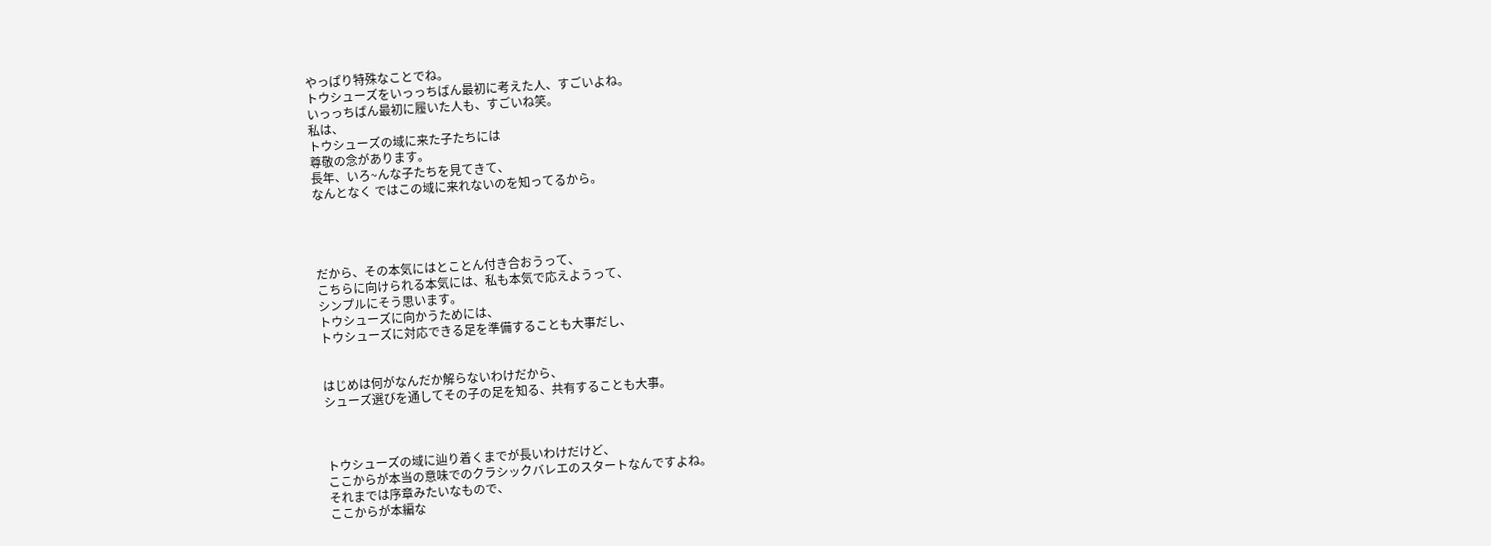やっぱり特殊なことでね。
トウシューズをいっっちばん最初に考えた人、すごいよね。
いっっちばん最初に履いた人も、すごいね笑。
私は、
トウシューズの域に来た子たちには
尊敬の念があります。
長年、いろ~んな子たちを見てきて、
なんとなく ではこの域に来れないのを知ってるから。




だから、その本気にはとことん付き合おうって、
こちらに向けられる本気には、私も本気で応えようって、
シンプルにそう思います。
トウシューズに向かうためには、
トウシューズに対応できる足を準備することも大事だし、


はじめは何がなんだか解らないわけだから、
シューズ選びを通してその子の足を知る、共有することも大事。



トウシューズの域に辿り着くまでが長いわけだけど、
ここからが本当の意味でのクラシックバレエのスタートなんですよね。
それまでは序章みたいなもので、
ここからが本編な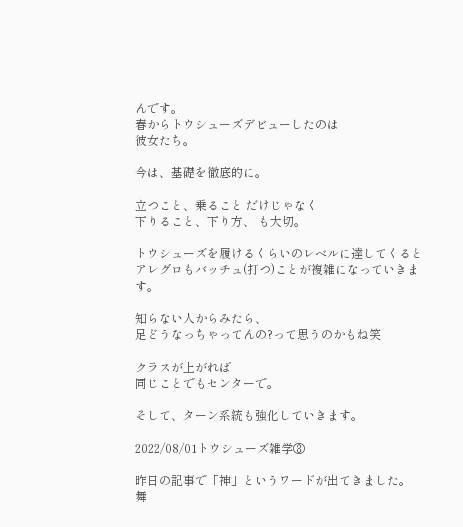んです。
春からトウシューズデビューしたのは
彼女たち。

今は、基礎を徹底的に。

立つこと、乗ること だけじゃなく
下りること、下り方、 も大切。

トウシューズを履けるくらいのレベルに達してくると
アレグロもバッチュ(打つ)ことが複雑になっていきます。

知らない人からみたら、
足どうなっちゃってんの?って思うのかもね笑

クラスが上がれば
同じことでもセンターで。

そして、ターン系統も強化していきます。

2022/08/01トウシューズ雑学③

昨日の記事で「神」というワードが出てきました。
舞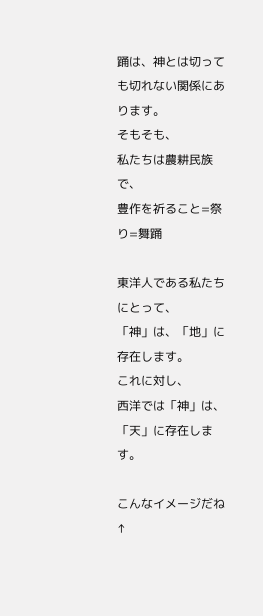踊は、神とは切っても切れない関係にあります。
そもそも、
私たちは農耕民族で、
豊作を祈ること=祭り=舞踊

東洋人である私たちにとって、
「神」は、「地」に存在します。
これに対し、
西洋では「神」は、「天」に存在します。

こんなイメージだね ↑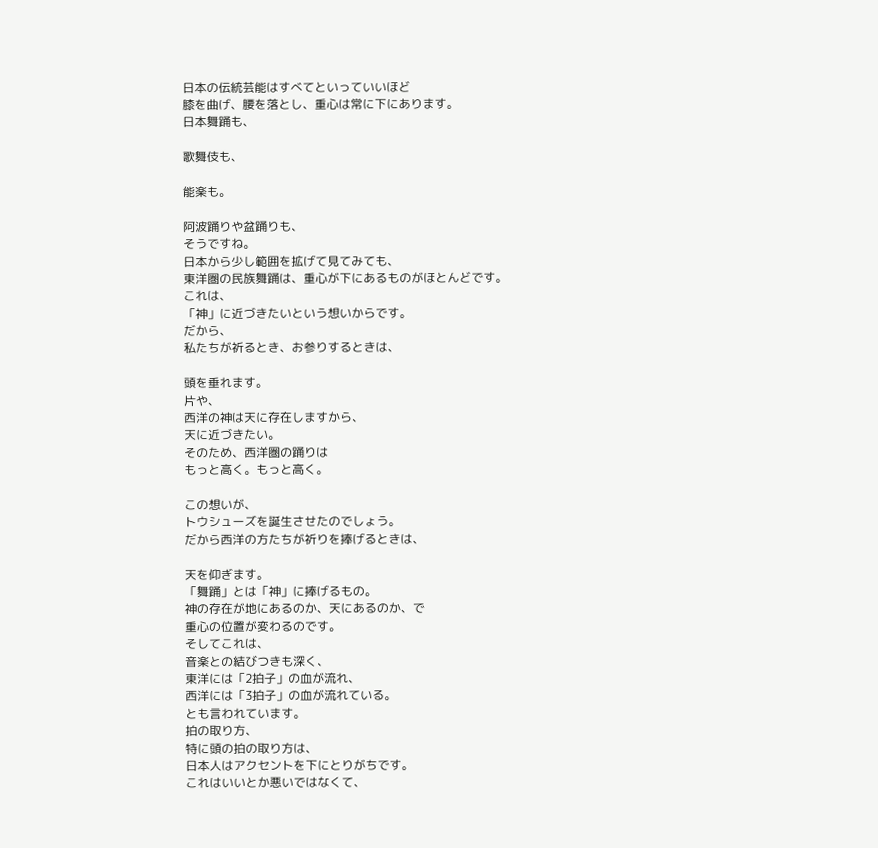日本の伝統芸能はすべてといっていいほど
膝を曲げ、腰を落とし、重心は常に下にあります。
日本舞踊も、

歌舞伎も、

能楽も。

阿波踊りや盆踊りも、
そうですね。
日本から少し範囲を拡げて見てみても、
東洋圏の民族舞踊は、重心が下にあるものがほとんどです。
これは、
「神」に近づきたいという想いからです。
だから、
私たちが祈るとき、お参りするときは、

頭を垂れます。
片や、
西洋の神は天に存在しますから、
天に近づきたい。
そのため、西洋圏の踊りは
もっと高く。もっと高く。

この想いが、
トウシューズを誕生させたのでしょう。
だから西洋の方たちが祈りを捧げるときは、

天を仰ぎます。
「舞踊」とは「神」に捧げるもの。
神の存在が地にあるのか、天にあるのか、で
重心の位置が変わるのです。
そしてこれは、
音楽との結びつきも深く、
東洋には「2拍子」の血が流れ、
西洋には「3拍子」の血が流れている。
とも言われています。
拍の取り方、
特に頭の拍の取り方は、
日本人はアクセントを下にとりがちです。
これはいいとか悪いではなくて、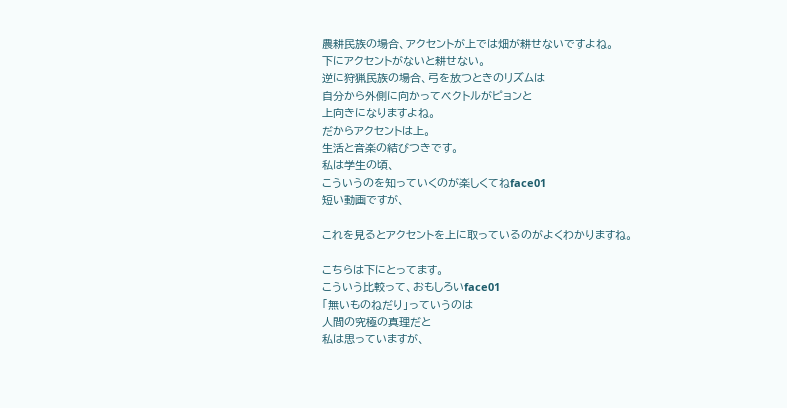農耕民族の場合、アクセントが上では畑が耕せないですよね。
下にアクセントがないと耕せない。
逆に狩猟民族の場合、弓を放つときのリズムは
自分から外側に向かってベクトルがピョンと
上向きになりますよね。
だからアクセントは上。
生活と音楽の結びつきです。
私は学生の頃、
こういうのを知っていくのが楽しくてねface01
短い動画ですが、

これを見るとアクセントを上に取っているのがよくわかりますね。

こちらは下にとってます。
こういう比較って、おもしろいface01
「無いものねだり」っていうのは
人間の究極の真理だと
私は思っていますが、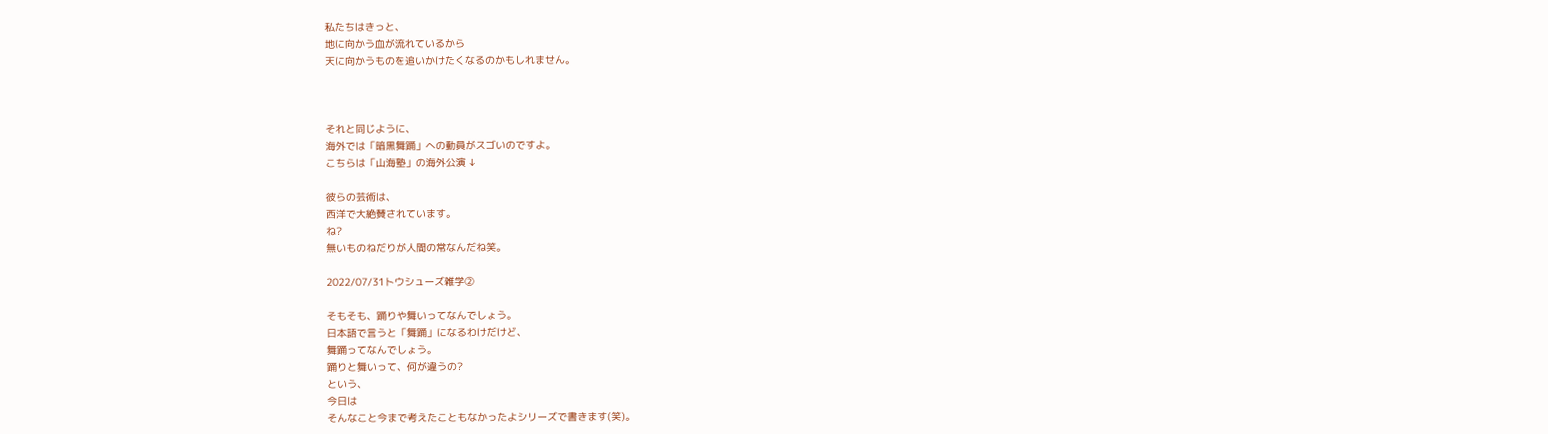私たちはきっと、
地に向かう血が流れているから
天に向かうものを追いかけたくなるのかもしれません。



それと同じように、
海外では「暗黒舞踊」への動員がスゴいのですよ。
こちらは「山海塾」の海外公演 ↓

彼らの芸術は、
西洋で大絶賛されています。
ね?
無いものねだりが人間の常なんだね笑。

2022/07/31トウシューズ雑学②

そもそも、踊りや舞いってなんでしょう。
日本語で言うと「舞踊」になるわけだけど、
舞踊ってなんでしょう。
踊りと舞いって、何が違うの?
という、
今日は
そんなこと今まで考えたこともなかったよシリーズで書きます(笑)。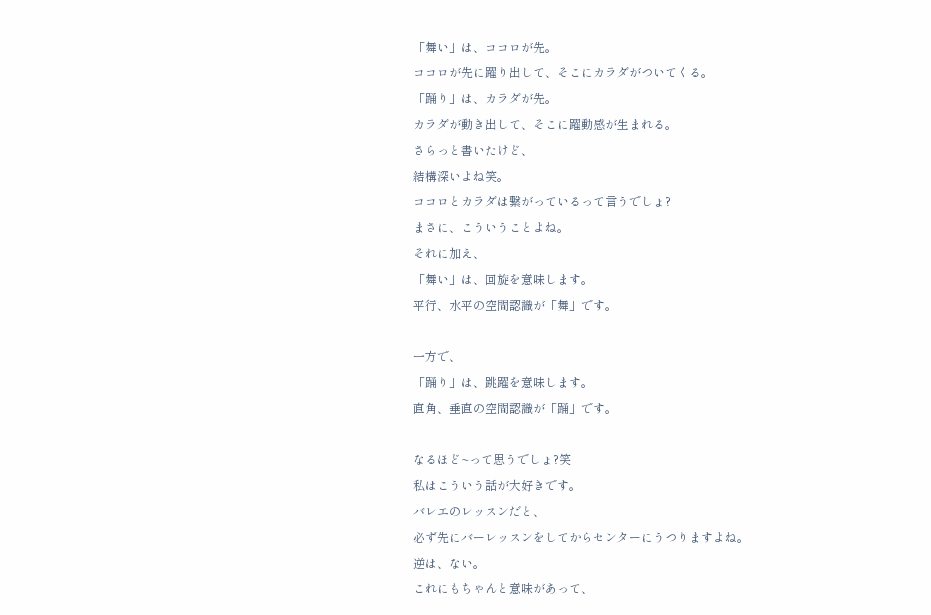「舞い」は、ココロが先。
ココロが先に躍り出して、そこにカラダがついてくる。
「踊り」は、カラダが先。
カラダが動き出して、そこに躍動感が生まれる。
さらっと書いたけど、
結構深いよね笑。
ココロとカラダは繋がっているって言うでしょ?
まさに、こういうことよね。
それに加え、
「舞い」は、回旋を意味します。
平行、水平の空間認識が「舞」です。

一方で、
「踊り」は、跳躍を意味します。
直角、垂直の空間認識が「踊」です。

なるほど~って思うでしょ?笑
私はこういう話が大好きです。
バレエのレッスンだと、
必ず先にバーレッスンをしてからセンターにうつりますよね。
逆は、ない。
これにもちゃんと意味があって、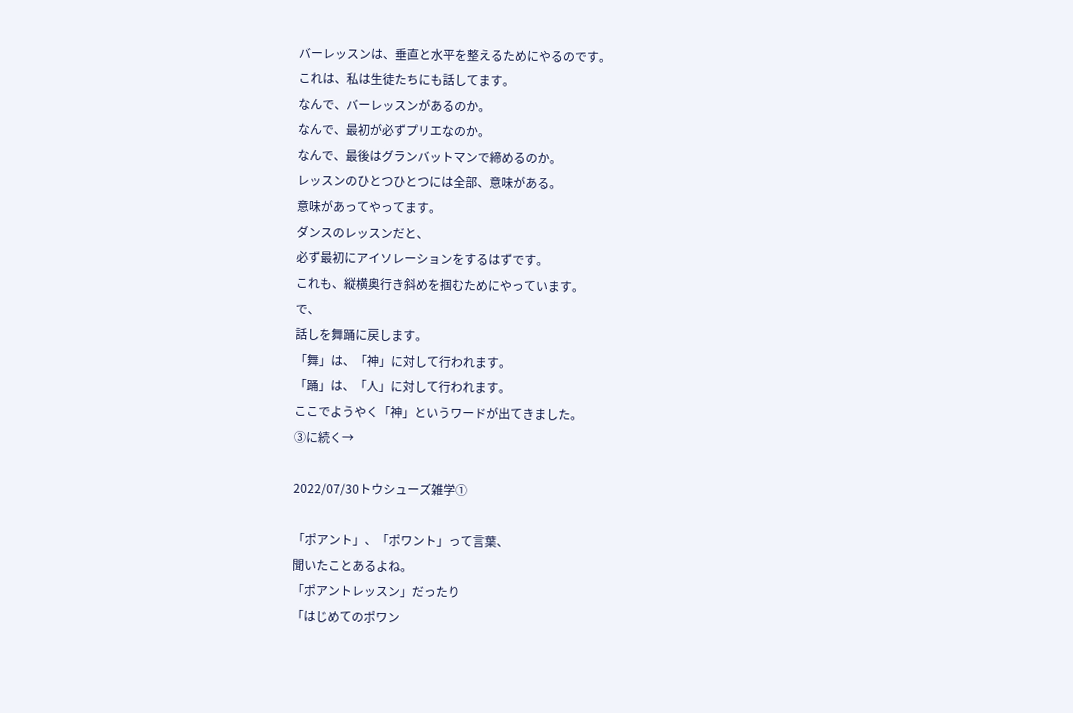バーレッスンは、垂直と水平を整えるためにやるのです。
これは、私は生徒たちにも話してます。
なんで、バーレッスンがあるのか。
なんで、最初が必ずプリエなのか。
なんで、最後はグランバットマンで締めるのか。
レッスンのひとつひとつには全部、意味がある。
意味があってやってます。
ダンスのレッスンだと、
必ず最初にアイソレーションをするはずです。
これも、縦横奥行き斜めを掴むためにやっています。
で、
話しを舞踊に戻します。
「舞」は、「神」に対して行われます。
「踊」は、「人」に対して行われます。
ここでようやく「神」というワードが出てきました。
③に続く→

2022/07/30トウシューズ雑学①

「ポアント」、「ポワント」って言葉、
聞いたことあるよね。
「ポアントレッスン」だったり
「はじめてのポワン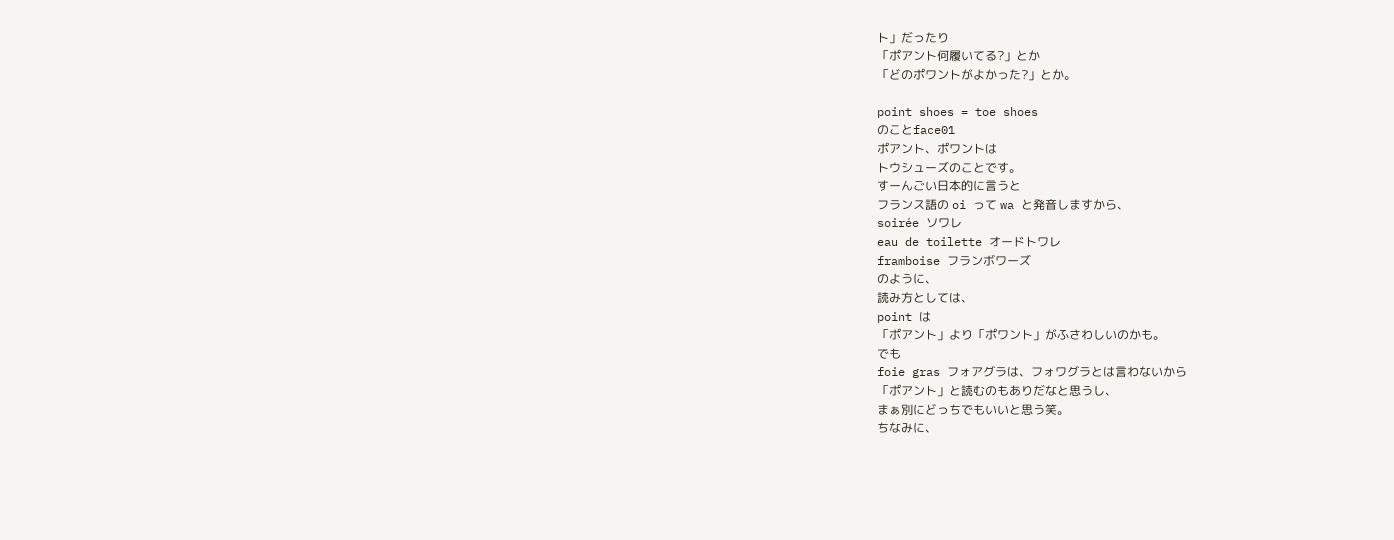ト」だったり
「ポアント何履いてる?」とか
「どのポワントがよかった?」とか。

point shoes = toe shoes
のことface01
ポアント、ポワントは
トウシューズのことです。
すーんごい日本的に言うと
フランス語の oi って wa と発音しますから、
soirée ソワレ
eau de toilette オードトワレ
framboise フランボワーズ
のように、
読み方としては、
point は
「ポアント」より「ポワント」がふさわしいのかも。
でも
foie gras フォアグラは、フォワグラとは言わないから
「ポアント」と読むのもありだなと思うし、
まぁ別にどっちでもいいと思う笑。
ちなみに、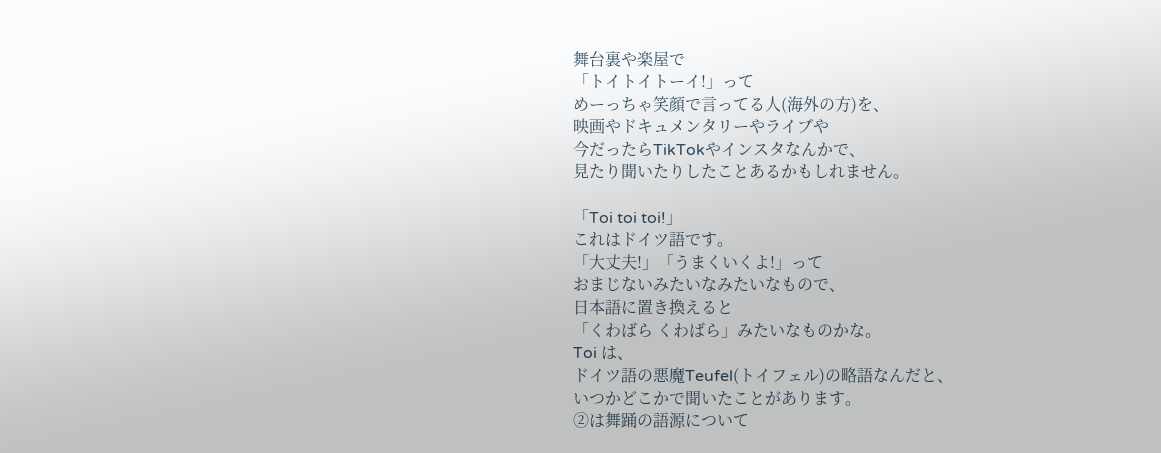舞台裏や楽屋で
「トイトイトーイ!」って
めーっちゃ笑顔で言ってる人(海外の方)を、
映画やドキュメンタリーやライブや
今だったらTikTokやインスタなんかで、
見たり聞いたりしたことあるかもしれません。

「Toi toi toi!」
これはドイツ語です。
「大丈夫!」「うまくいくよ!」って
おまじないみたいなみたいなもので、
日本語に置き換えると
「くわばら くわばら」みたいなものかな。
Toi は、
ドイツ語の悪魔Teufel(トイフェル)の略語なんだと、
いつかどこかで聞いたことがあります。
②は舞踊の語源について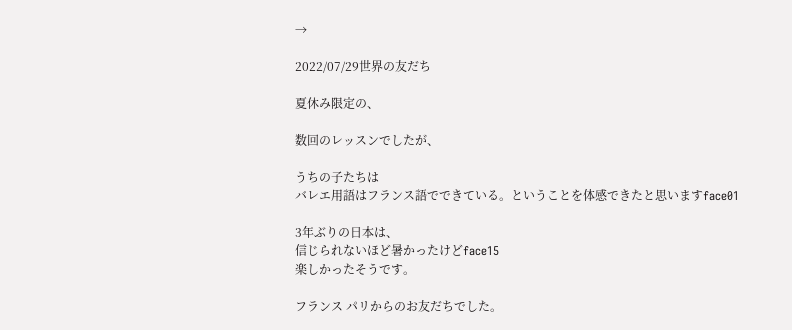→

2022/07/29世界の友だち

夏休み限定の、

数回のレッスンでしたが、

うちの子たちは
バレエ用語はフランス語でできている。ということを体感できたと思いますface01

3年ぶりの日本は、
信じられないほど暑かったけどface15
楽しかったそうです。

フランス パリからのお友だちでした。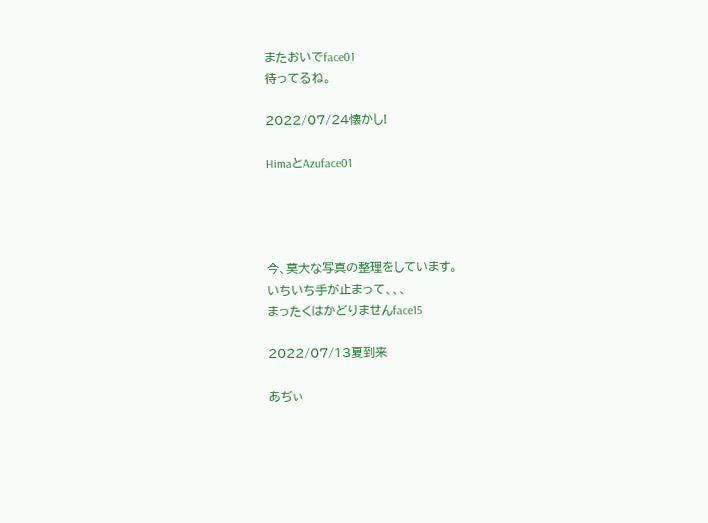またおいでface01
待ってるね。

2022/07/24懐かし!

HimaとAzuface01




今、莫大な写真の整理をしています。
いちいち手が止まって、、、
まったくはかどりませんface15

2022/07/13夏到来

あぢぃ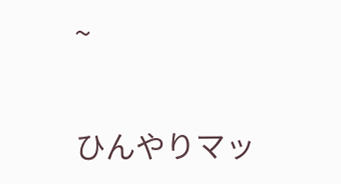~

ひんやりマッ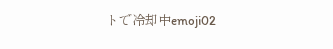トで冷却中emoji02